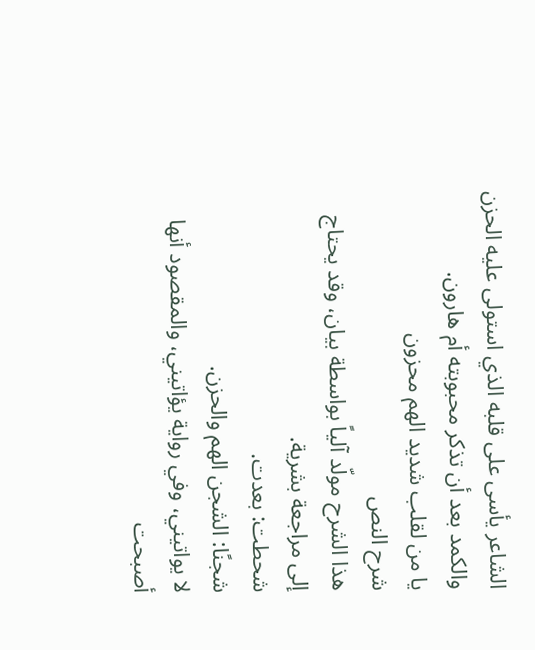الشاعر يأسى على قلبه الذي استولى عليه الحزن والكمد بعد أن تذكر محبوبته أم هارون.
يا من لقلب شديد الهم محزون
شرح النص
هذا الشرح مولّد آلياً بواسطة بيان، وقد يحتاج إلى مراجعة بشرية.
شحطت: بعدت.
شجنًا: الشجن الهم والحزن.
لا يواتيني، وفي رواية يؤاتيني، والمقصود أنها أصبحت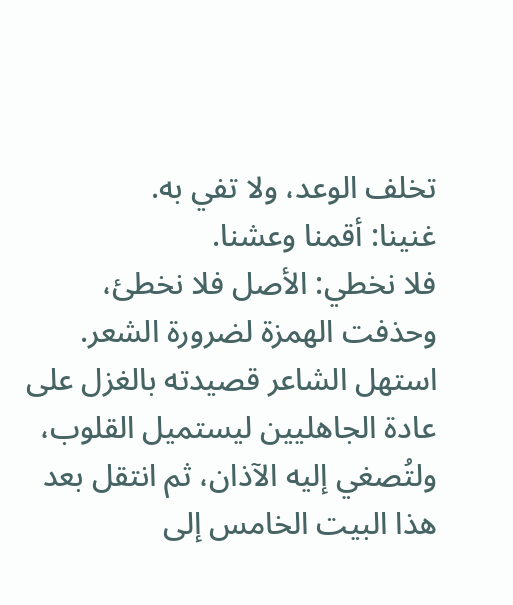تخلف الوعد، ولا تفي به.
غنينا: أقمنا وعشنا.
فلا نخطي: الأصل فلا نخطئ، وحذفت الهمزة لضرورة الشعر.
استهل الشاعر قصيدته بالغزل على عادة الجاهليين ليستميل القلوب، ولتُصغي إليه الآذان، ثم انتقل بعد هذا البيت الخامس إلى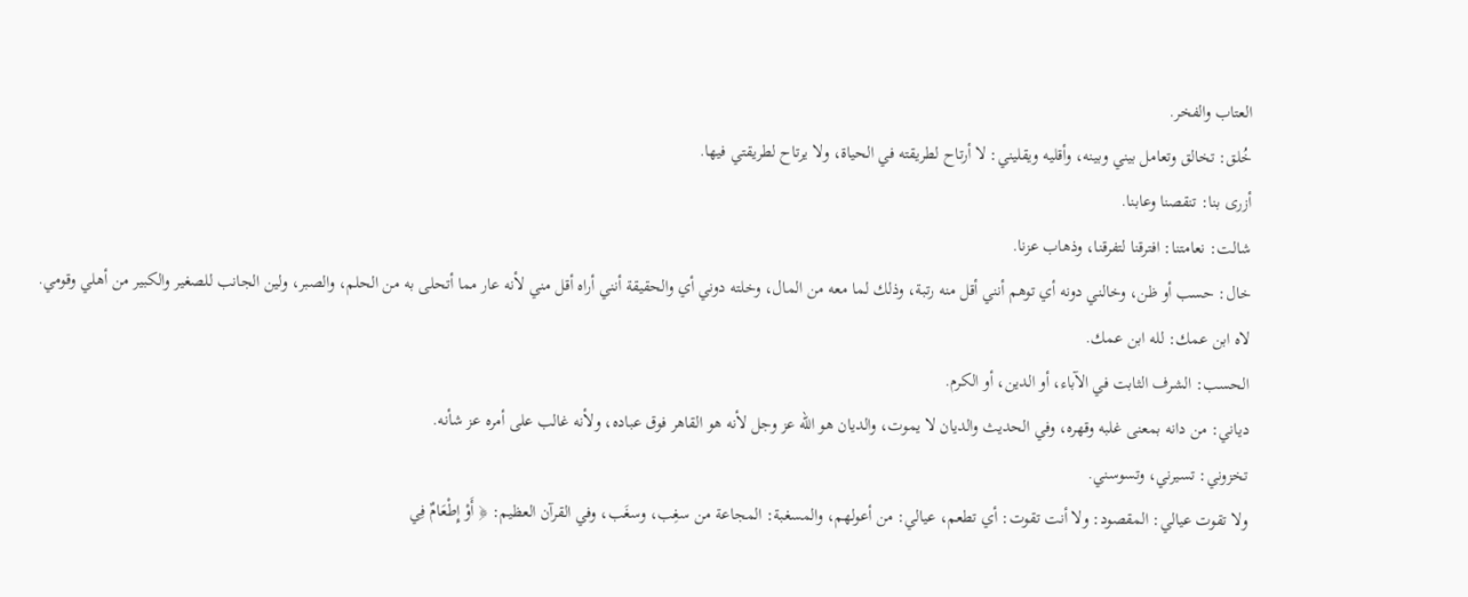العتاب والفخر.
خُلق: تخالق وتعامل بيني وبينه، وأقليه ويقليني: لا أرتاح لطريقته في الحياة، ولا يرتاح لطريقتي فيها.
أزرى بنا: تنقصنا وعابنا.
شالت: نعامتنا: افترقنا لتفرقنا، وذهاب عزنا.
خال: حسب أو ظن، وخالني دونه أي توهم أنني أقل منه رتبة، وذلك لما معه من المال، وخلته دوني أي والحقيقة أنني أراه أقل مني لأنه عار مما أتحلى به من الحلم، والصبر، ولين الجانب للصغير والكبير من أهلي وقومي.
لاه ابن عمك: لله ابن عمك.
الحسب: الشرف الثابت في الآباء، أو الدين، أو الكرم.
دياني: من دانه بمعنى غلبه وقهره، وفي الحديث والديان لا يموت، والديان هو الله عز وجل لأنه هو القاهر فوق عباده، ولأنه غالب على أمره عز شأنه.
تخزوني: تسيرني، وتسوسني.
ولا تقوت عيالي: المقصود: ولا أنت تقوت: أي تطعم، عيالي: من أعولهم، والمسغبة: المجاعة من سغِب، وسغَب، وفي القرآن العظيم: ﴿ أَوْ إِطْعَامٌ فِي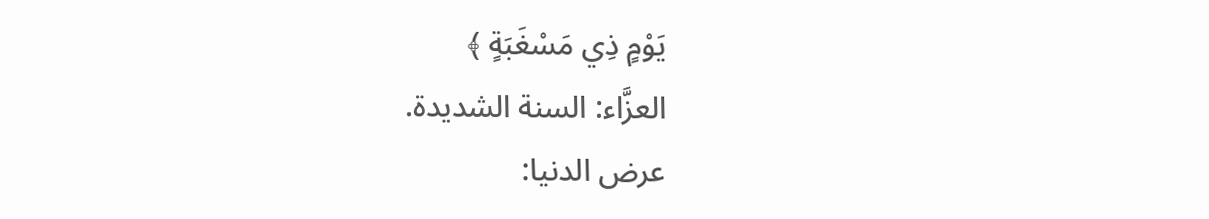يَوْمٍ ذِي مَسْغَبَةٍ ﴾
العزَّاء: السنة الشديدة.
عرض الدنيا: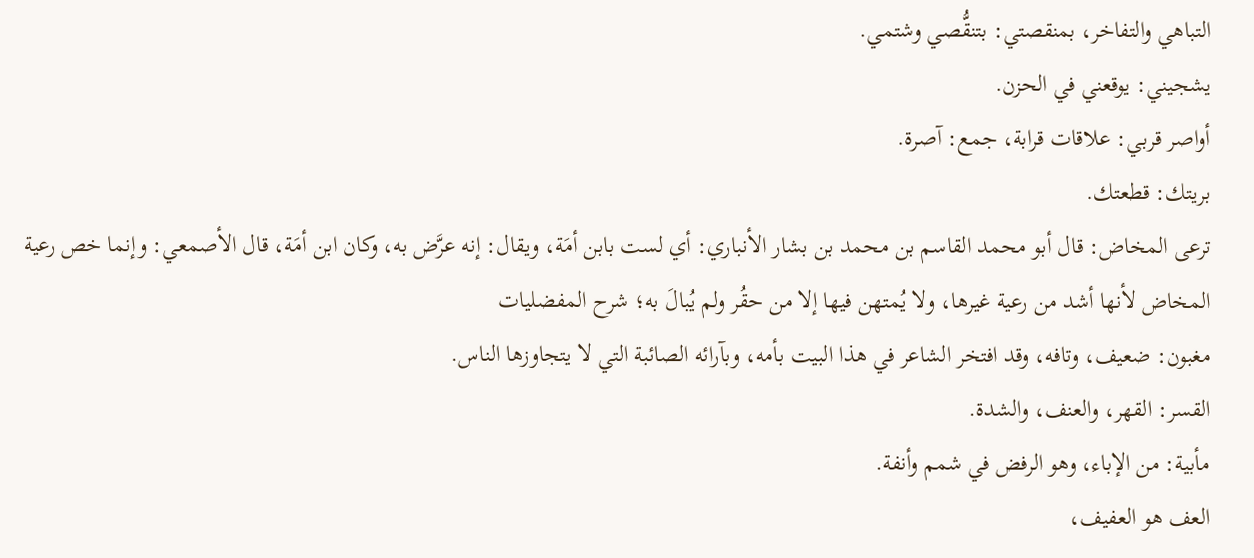التباهي والتفاخر، بمنقصتي: بتنقُّصي وشتمي.
يشجيني: يوقعني في الحزن.
أواصر قربي: علاقات قرابة، جمع: آصرة.
بريتك: قطعتك.
ترعى المخاض: قال أبو محمد القاسم بن محمد بن بشار الأنباري: أي لست بابن أمَة، ويقال: إنه عرَّض به، وكان ابن أمَة، قال الأصمعي: وإنما خص رعية المخاض لأنها أشد من رعية غيرها، ولا يُمتهن فيها إلا من حقُر ولم يُبالَ به؛ شرح المفضليات
مغبون: ضعيف، وتافه، وقد افتخر الشاعر في هذا البيت بأمه، وبآرائه الصائبة التي لا يتجاوزها الناس.
القسر: القهر، والعنف، والشدة.
مأبية: من الإباء، وهو الرفض في شمم وأنفة.
العف هو العفيف،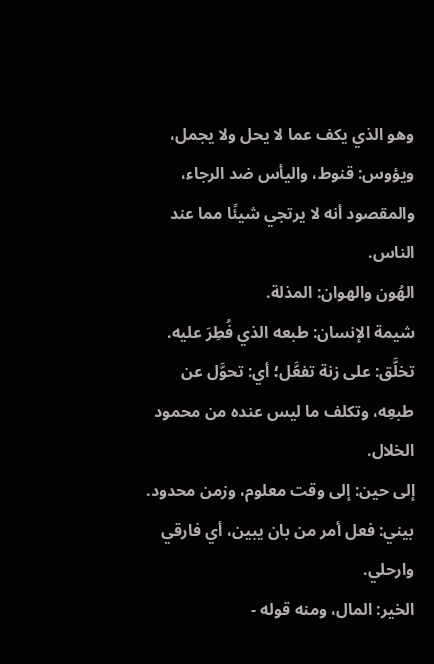وهو الذي يكف عما لا يحل ولا يجمل، ويؤوس: قنوط، واليأس ضد الرجاء، والمقصود أنه لا يرتجي شيئًا مما عند الناس.
الهُون والهوان: المذلة.
شيمة الإنسان: طبعه الذي فُطِرَ عليه.
تخلَّق: على زنة تفعَّل؛ أي: تحوَّل عن طبعِه، وتكلف ما ليس عنده من محمود الخلال.
إلى حين: إلى وقت معلوم، وزمن محدود.
بيني: فعل أمر من بان يبين، أي فارقي وارحلي.
الخير: المال، ومنه قوله -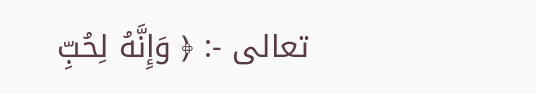تعالى -: ﴿ وَإِنَّهُ لِحُبِّ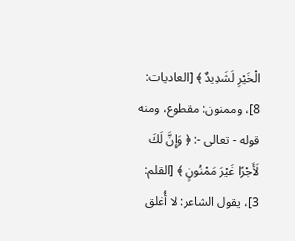الْخَيْرِ لَشَدِيدٌ ﴾ [العاديات: 8]، وممنون: مقطوع، ومنه قوله - تعالى -: ﴿ وَإِنَّ لَكَ لَأَجْرًا غَيْرَ مَمْنُونٍ ﴾ [القلم: 3]، يقول الشاعر: لا أُغلق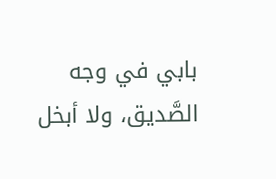بابي في وجه الصَّديق، ولا أبخل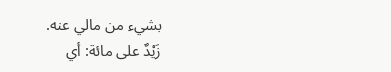بشيء من مالي عنه.
زَيْدٌ على مائة: أي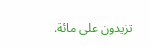تزيدون على مائة.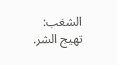الشغب: تهيج الشر.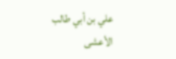علي بن أبي طالب
الأعشى